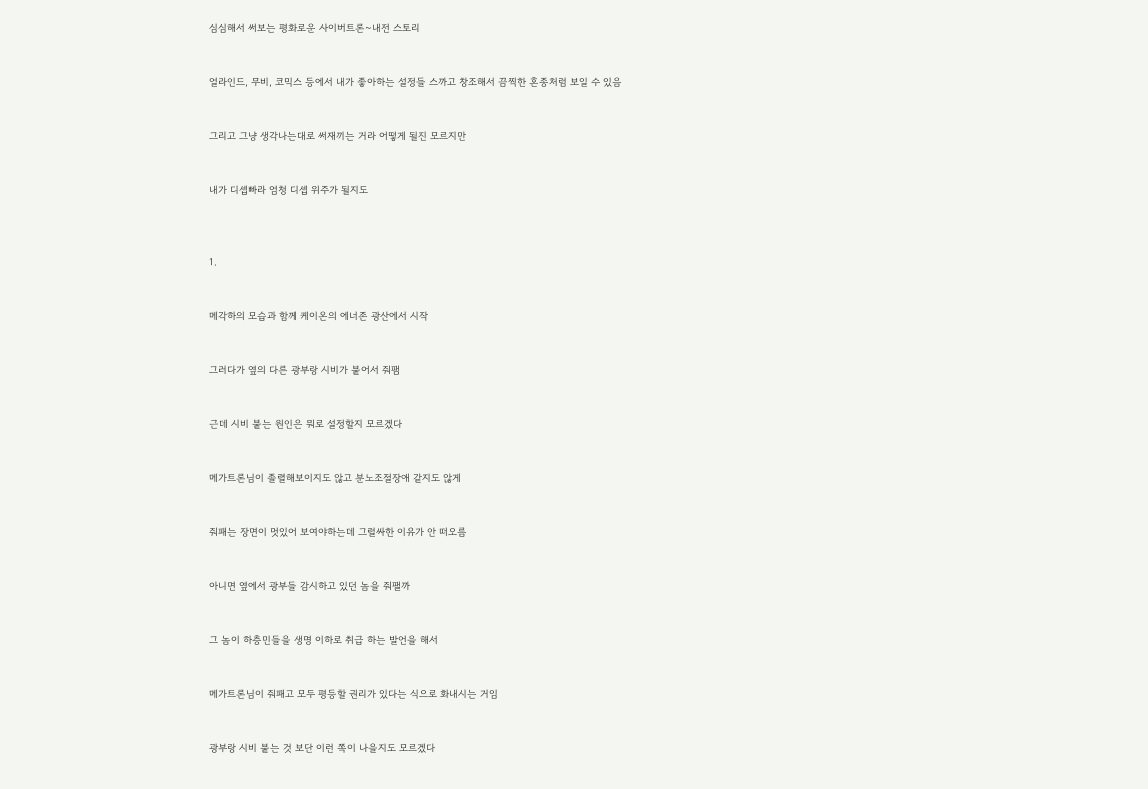심심해서 써보는 평화로운 사이버트론~내전 스토리


얼라인드, 무비, 코믹스 등에서 내가 좋아하는 설정들 스까고 창조해서 끔찍한 혼종처럼 보일 수 있음


그리고 그냥 생각나는대로 써재끼는 거라 어떻게 될진 모르지만


내가 디셉빠라 엄청 디셉 위주가 될지도



1.


메각하의 모습과 함께 케이온의 에너존 광산에서 시작


그러다가 옆의 다른 광부랑 시비가 붙어서 줘팸


근데 시비 붙는 원인은 뭐로 설정할지 모르겠다


메가트론님이 졸렬해보이지도 않고 분노조절장애 같지도 않게


줘패는 장면이 멋있어 보여야하는데 그럴싸한 이유가 안 떠오름


아니면 옆에서 광부들 감시하고 있던 놈을 줘팰까


그 놈이 하층민들을 생명 이하로 취급 하는 발언을 해서


메가트론님이 줘패고 모두 평등할 권리가 있다는 식으로 화내시는 거임


광부랑 시비 붙는 것 보단 이런 쪽이 나을지도 모르겠다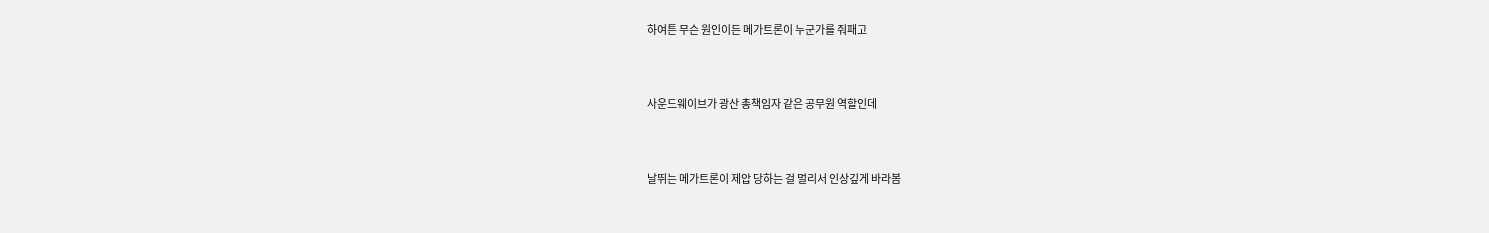하여튼 무슨 원인이든 메가트론이 누군가를 줘패고


사운드웨이브가 광산 총책임자 같은 공무원 역할인데


날뛰는 메가트론이 제압 당하는 걸 멀리서 인상깊게 바라봄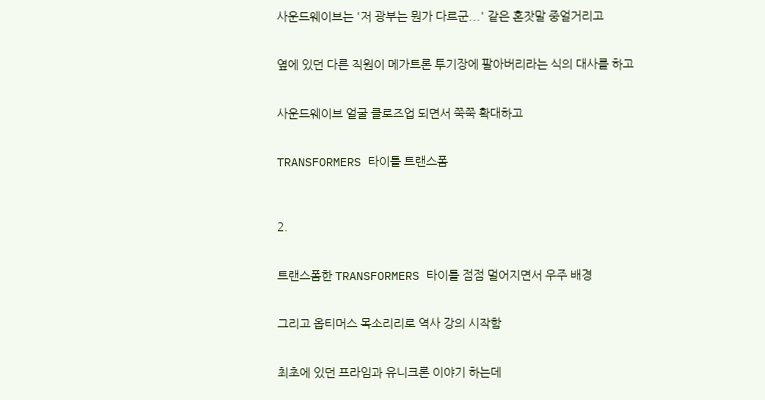사운드웨이브는 '저 광부는 뭔가 다르군...' 같은 혼잣말 중얼거리고


옆에 있던 다른 직원이 메가트론 투기장에 팔아버리라는 식의 대사를 하고


사운드웨이브 얼굴 클로즈업 되면서 쭉쭉 확대하고


TRANSFORMERS 타이틀 트랜스폼



2.


트랜스폼한 TRANSFORMERS 타이틀 점점 멀어지면서 우주 배경


그리고 옵티머스 목소리리로 역사 강의 시작함


최초에 있던 프라임과 유니크론 이야기 하는데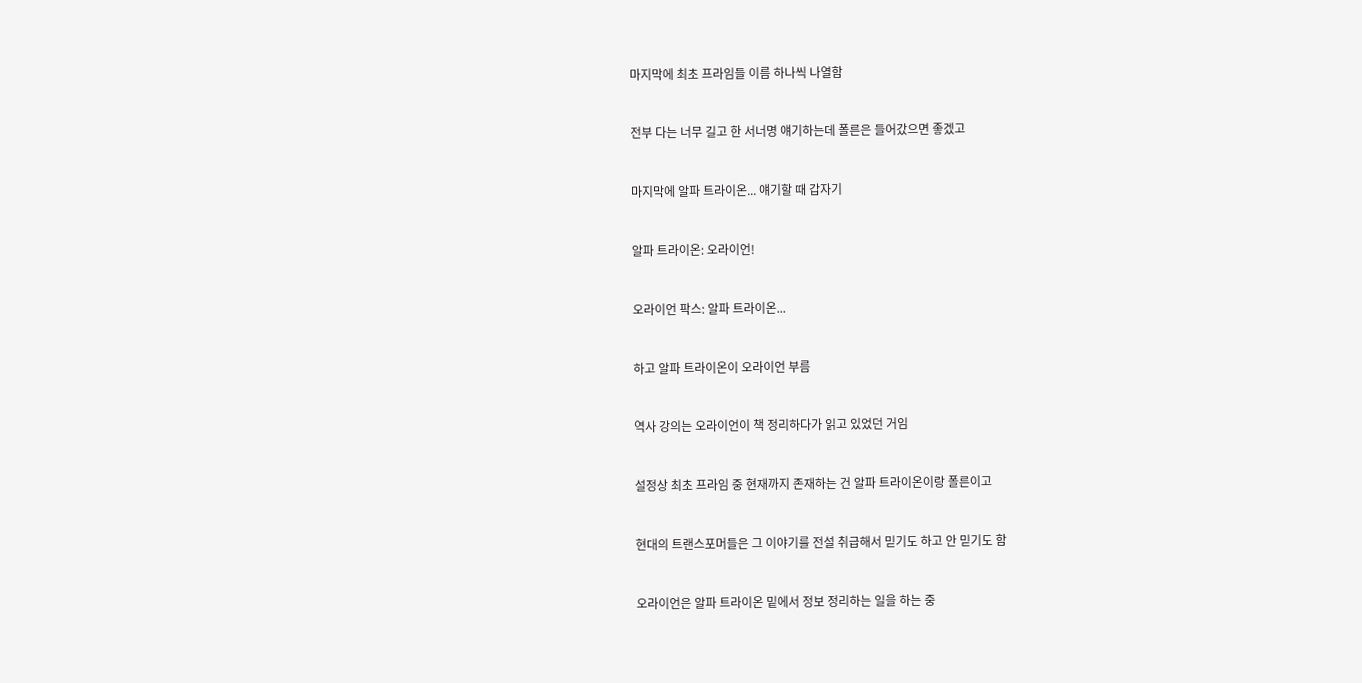마지막에 최초 프라임들 이름 하나씩 나열함


전부 다는 너무 길고 한 서너명 얘기하는데 폴른은 들어갔으면 좋겠고


마지막에 알파 트라이온... 얘기할 때 갑자기


알파 트라이온: 오라이언!


오라이언 팍스: 알파 트라이온...


하고 알파 트라이온이 오라이언 부름


역사 강의는 오라이언이 책 정리하다가 읽고 있었던 거임


설정상 최초 프라임 중 현재까지 존재하는 건 알파 트라이온이랑 폴른이고


현대의 트랜스포머들은 그 이야기를 전설 취급해서 믿기도 하고 안 믿기도 함


오라이언은 알파 트라이온 밑에서 정보 정리하는 일을 하는 중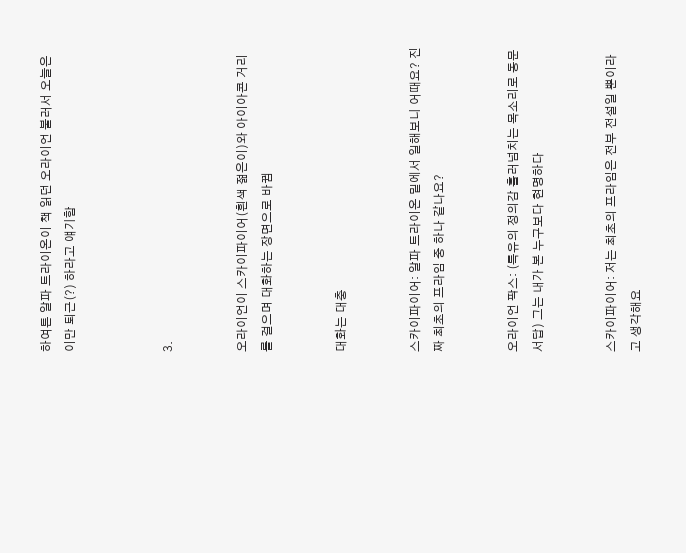하여튼 알파 트라이온이 책 읽던 오라이언 불러서 오늘은 이만 퇴근(?) 하라고 얘기함



3.


오라이언이 스카이파이어(흰색 젊은이)와 아이아콘 거리를 걸으며 대화하는 장면으로 바뀜


대화는 대충


스카이파이어: 알파 트라이온 밑에서 일해보니 어때요? 진짜 최초의 프라임 중 하나 같나요?


오라이언 팍스: (특유의 정의감 흘러넘치는 목소리로 동문서답) 그는 내가 본 누구보다 현명하다


스카이파이어: 저는 최초의 프라임은 전부 전설일 뿐이라고 생각해요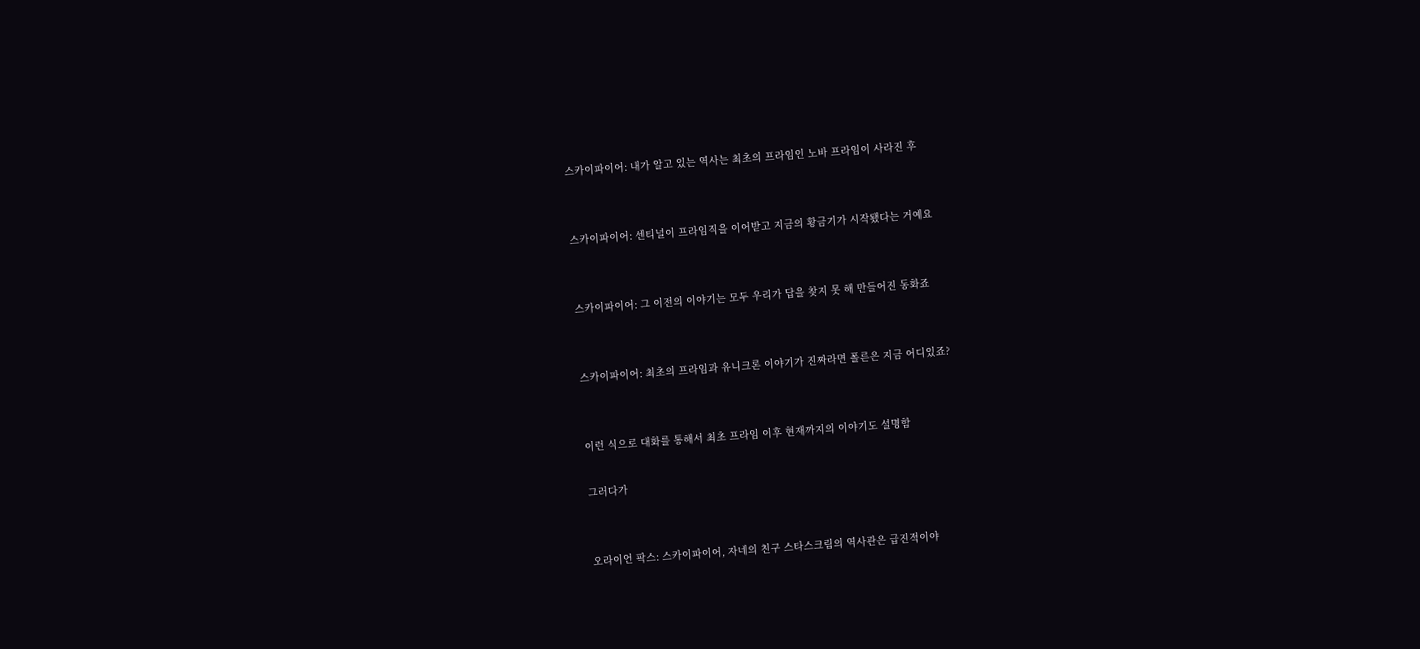스카이파이어: 내가 알고 있는 역사는 최초의 프라임인 노바 프라임이 사라진 후


스카이파이어: 센티널이 프라임직을 이어받고 지금의 황금기가 시작됐다는 거예요


스카이파이어: 그 이전의 이야기는 모두 우리가 답을 찾지 못 해 만들어진 동화죠


스카이파이어: 최초의 프라임과 유니크론 이야기가 진짜라면 폴른은 지금 어디있죠?


이런 식으로 대화를 통해서 최초 프라임 이후 현재까지의 이야기도 설명함

그러다가


오라이언 팍스: 스카이파이어, 자네의 친구 스타스크림의 역사관은 급진적이야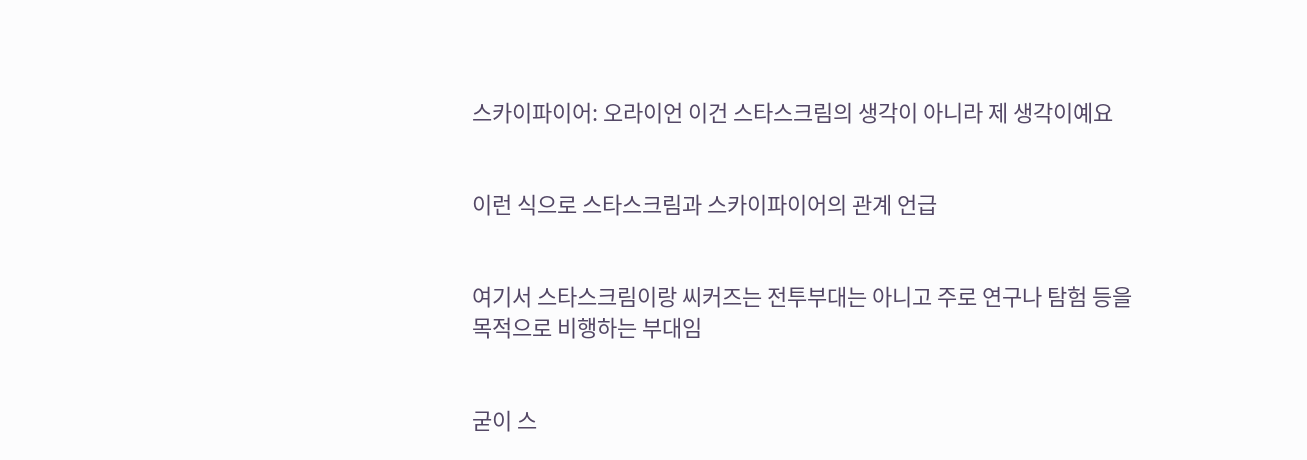스카이파이어: 오라이언 이건 스타스크림의 생각이 아니라 제 생각이예요


이런 식으로 스타스크림과 스카이파이어의 관계 언급


여기서 스타스크림이랑 씨커즈는 전투부대는 아니고 주로 연구나 탐험 등을 목적으로 비행하는 부대임


굳이 스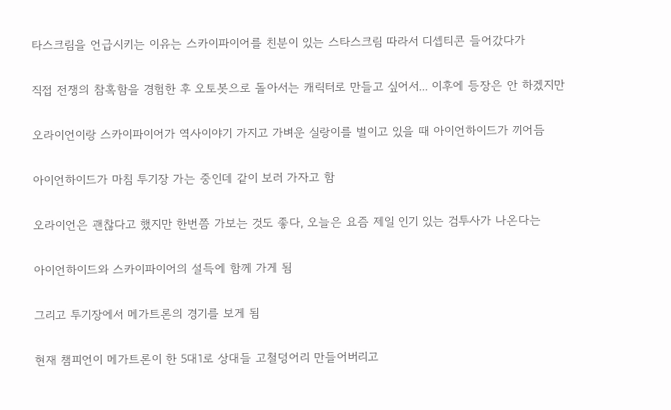타스크림을 언급시키는 이유는 스카이파이어를 친분이 있는 스타스크림 따라서 디셉티콘 들어갔다가


직접 전쟁의 참혹함을 경험한 후 오토봇으로 돌아서는 캐릭터로 만들고 싶어서... 이후에 등장은 안 하겠지만


오라이언이랑 스카이파이어가 역사이야기 가지고 가벼운 실랑이를 벌이고 있을 때 아이언하이드가 끼어듬


아이언하이드가 마침 투기장 가는 중인데 같이 보러 가자고 함


오라이언은 괜찮다고 했지만 한번쯤 가보는 것도 좋다, 오늘은 요즘 제일 인기 있는 검투사가 나온다는


아이언하이드와 스카이파이어의 설득에 함께 가게 됨


그리고 투기장에서 메가트론의 경기를 보게 됨


현재 챔피언이 메가트론이 한 5대1로 상대들 고철덩어리 만들어버리고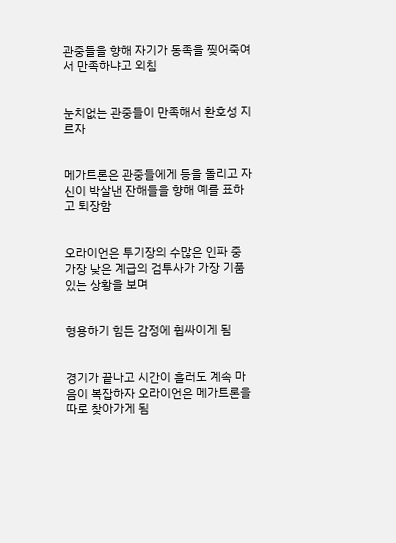관중들을 향해 자기가 동족을 찢어죽여서 만족하냐고 외침


눈치없는 관중들이 만족해서 환호성 지르자


메가트론은 관중들에게 등을 돌리고 자신이 박살낸 잔해들을 향해 예를 표하고 퇴장함


오라이언은 투기장의 수많은 인파 중 가장 낮은 계급의 검투사가 가장 기품있는 상황을 보며


형용하기 힘든 감정에 휩싸이게 됨


경기가 끝나고 시간이 흘러도 계속 마음이 복잡하자 오라이언은 메가트론을 따로 찾아가게 됨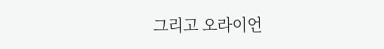그리고 오라이언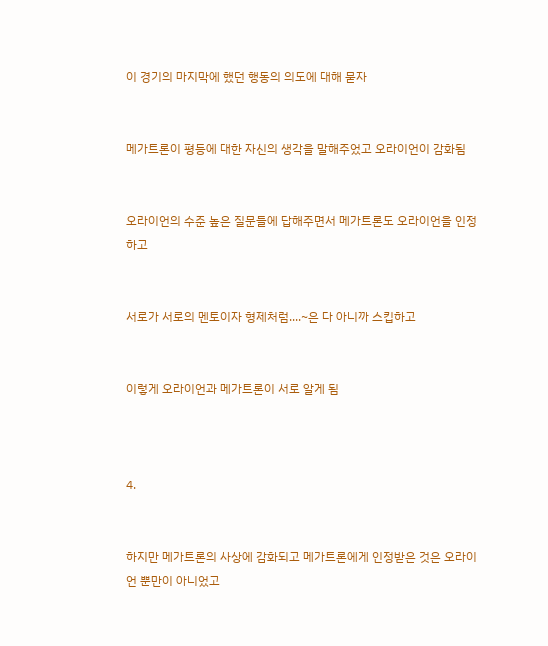이 경기의 마지막에 했던 행동의 의도에 대해 묻자


메가트론이 평등에 대한 자신의 생각을 말해주었고 오라이언이 감화됨


오라이언의 수준 높은 질문들에 답해주면서 메가트론도 오라이언을 인정하고


서로가 서로의 멘토이자 형제처럼....~은 다 아니까 스킵하고


이렇게 오라이언과 메가트론이 서로 알게 됨



4.


하지만 메가트론의 사상에 감화되고 메가트론에게 인정받은 것은 오라이언 뿐만이 아니었고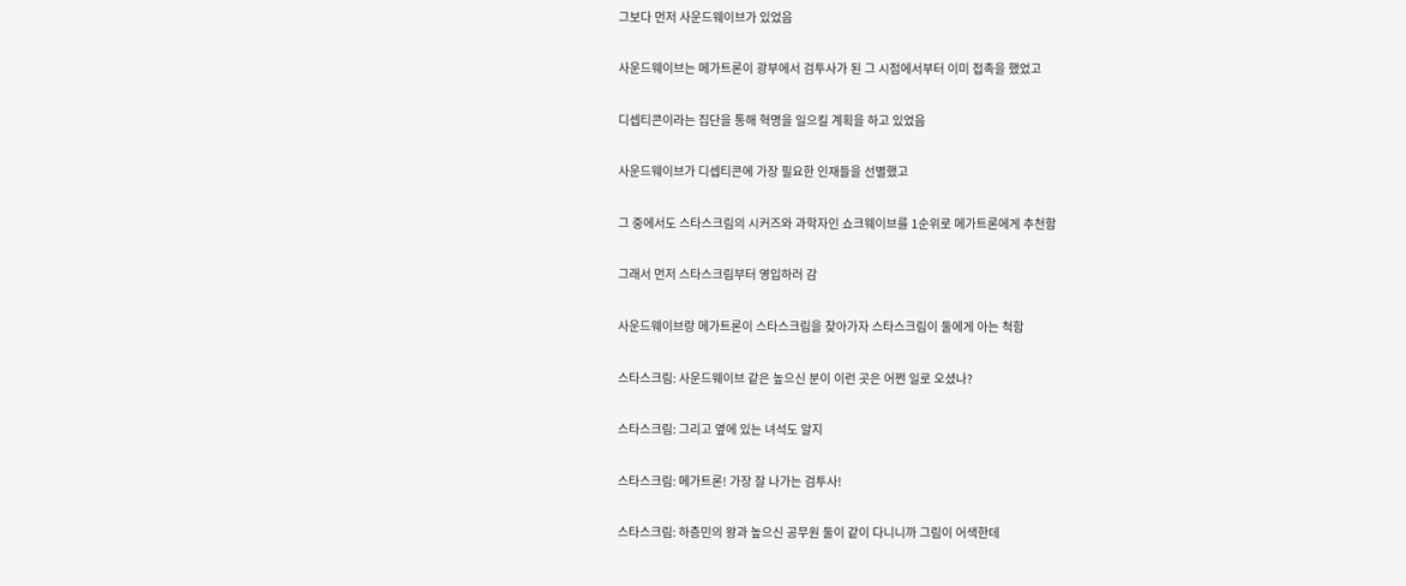그보다 먼저 사운드웨이브가 있었음


사운드웨이브는 메가트론이 광부에서 검투사가 된 그 시점에서부터 이미 접촉을 했었고


디셉티콘이라는 집단을 통해 혁명을 일으킬 계획을 하고 있었음


사운드웨이브가 디셉티콘에 가장 필요한 인재들을 선별했고


그 중에서도 스타스크림의 시커즈와 과학자인 쇼크웨이브를 1순위로 메가트론에게 추천함


그래서 먼저 스타스크림부터 영입하러 감


사운드웨이브랑 메가트론이 스타스크림을 찾아가자 스타스크림이 둘에게 아는 척함


스타스크림: 사운드웨이브 같은 높으신 분이 이런 곳은 어쩐 일로 오셨나?


스타스크림: 그리고 옆에 있는 녀석도 알지


스타스크림: 메가트론! 가장 잘 나가는 검투사!


스타스크림: 하층민의 왕과 높으신 공무원 둘이 같이 다니니까 그림이 어색한데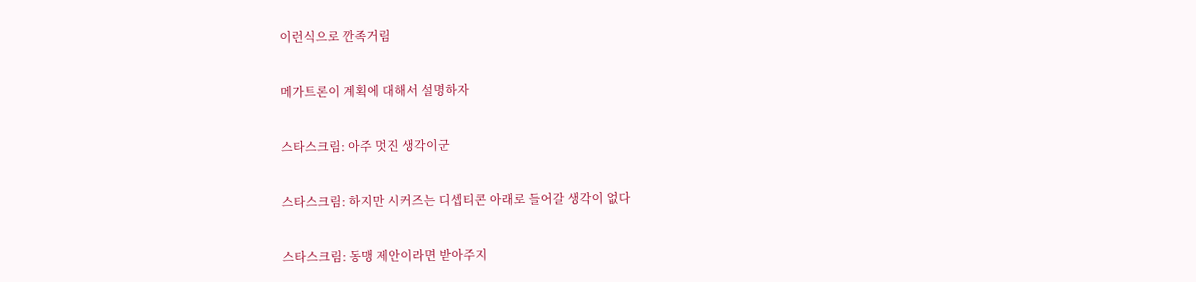이런식으로 깐족거림


메가트론이 계획에 대해서 설명하자


스타스크림: 아주 멋진 생각이군


스타스크림: 하지만 시커즈는 디셉티콘 아래로 들어갈 생각이 없다


스타스크림: 동맹 제안이라면 받아주지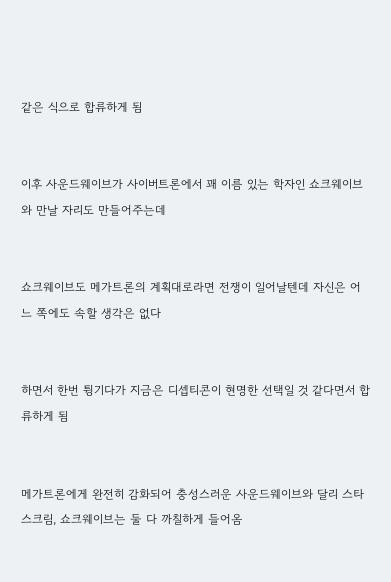같은 식으로 합류하게 됨


이후 사운드웨이브가 사이버트론에서 꽤 이름 있는 학자인 쇼크웨이브와 만날 자리도 만들어주는데


쇼크웨이브도 메가트론의 계획대로라면 전쟁이 일어날텐데 자신은 어느 쪽에도 속할 생각은 없다


하면서 한번 튕기다가 지금은 디셉티콘이 현명한 선택일 것 같다면서 합류하게 됨


메가트론에게 완전히 감화되어 충성스러운 사운드웨이브와 달리 스타스크림, 쇼크웨이브는 둘 다 까칠하게 들어옴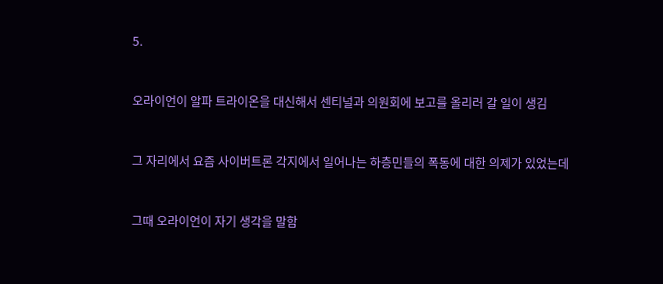5.


오라이언이 알파 트라이온을 대신해서 센티널과 의원회에 보고를 올리러 갈 일이 생김


그 자리에서 요즘 사이버트론 각지에서 일어나는 하층민들의 폭동에 대한 의제가 있었는데


그때 오라이언이 자기 생각을 말함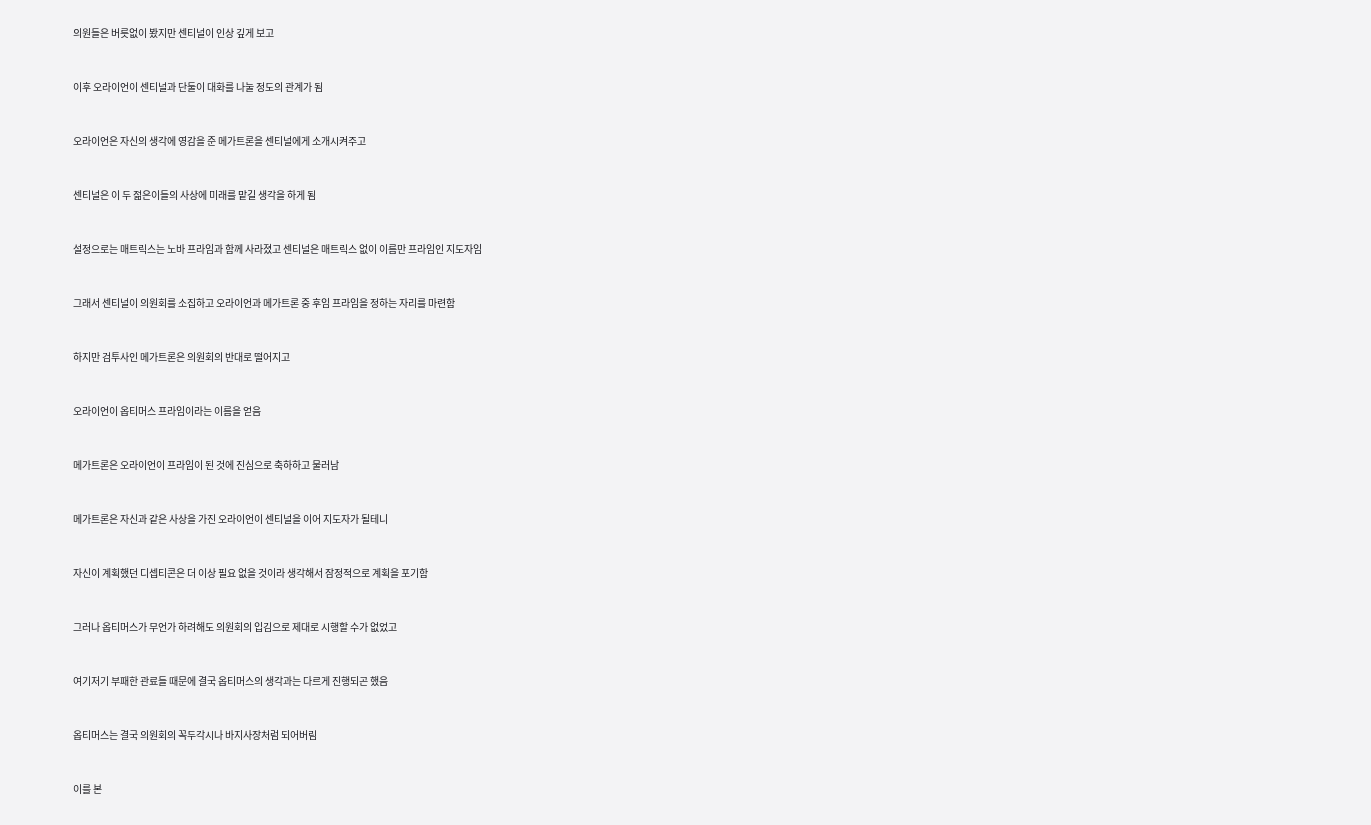의원들은 버릇없이 봤지만 센티널이 인상 깊게 보고


이후 오라이언이 센티널과 단둘이 대화를 나눌 정도의 관계가 됨


오라이언은 자신의 생각에 영감을 준 메가트론을 센티널에게 소개시켜주고


센티널은 이 두 젊은이들의 사상에 미래를 맡길 생각을 하게 됨


설정으로는 매트릭스는 노바 프라임과 함께 사라졌고 센티널은 매트릭스 없이 이름만 프라임인 지도자임


그래서 센티널이 의원회를 소집하고 오라이언과 메가트론 중 후임 프라임을 정하는 자리를 마련함


하지만 검투사인 메가트론은 의원회의 반대로 떨어지고


오라이언이 옵티머스 프라임이라는 이름을 얻음


메가트론은 오라이언이 프라임이 된 것에 진심으로 축하하고 물러남


메가트론은 자신과 같은 사상을 가진 오라이언이 센티널을 이어 지도자가 될테니


자신이 계획했던 디셉티콘은 더 이상 필요 없을 것이라 생각해서 잠정적으로 계획을 포기함


그러나 옵티머스가 무언가 하려해도 의원회의 입김으로 제대로 시행할 수가 없었고


여기저기 부패한 관료들 때문에 결국 옵티머스의 생각과는 다르게 진행되곤 했음


옵티머스는 결국 의원회의 꼭두각시나 바지사장처럼 되어버림


이를 본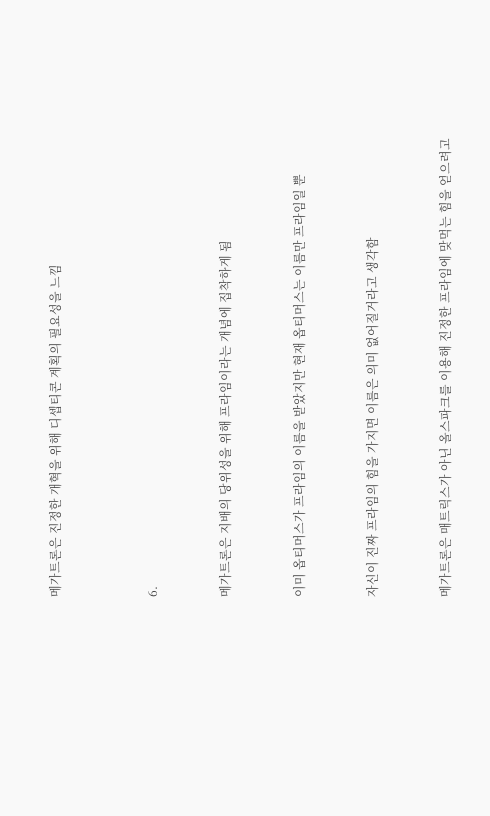메가트론은 진정한 개혁을 위해 디셉티콘 계획의 필요성을 느낌



6.


메가트론은 지배의 당위성을 위해 프라임이라는 개념에 집착하게 됨


이미 옵티머스가 프라임의 이름을 받았지만 현재 옵티머스는 이름만 프라임일 뿐


자신이 진짜 프라임의 힘을 가지면 이름은 의미 없어질거라고 생각함


메가트론은 매트릭스가 아닌 올스파크를 이용해 진정한 프라임에 맞먹는 힘을 얻으려고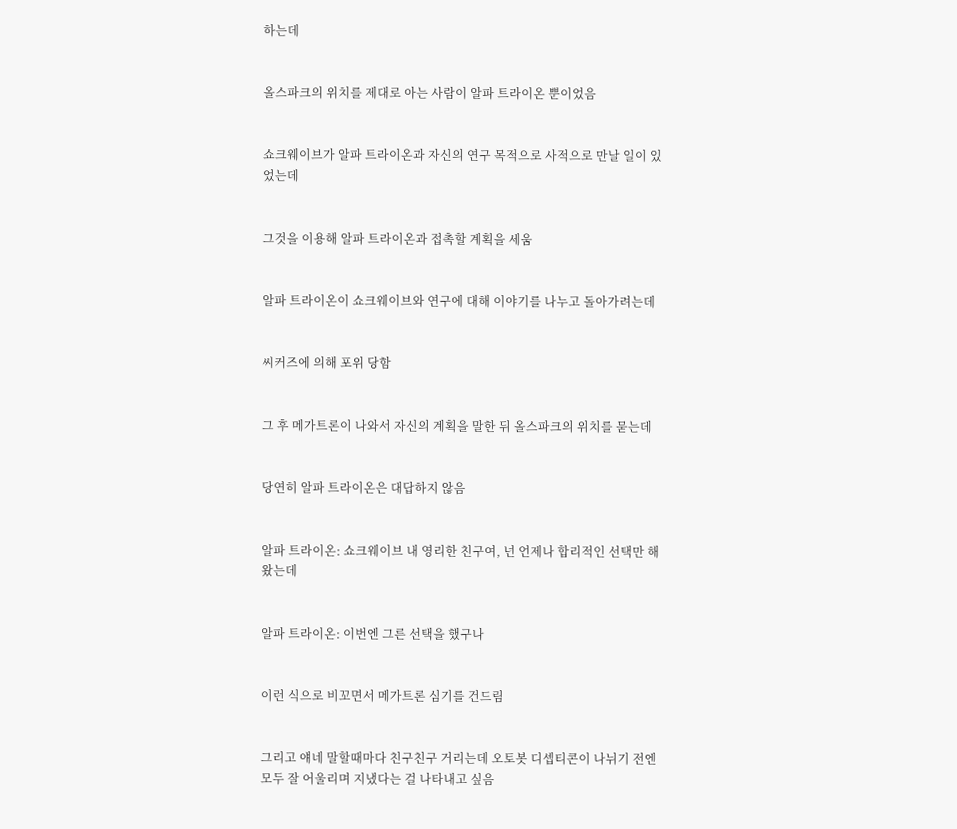하는데


올스파크의 위치를 제대로 아는 사람이 알파 트라이온 뿐이었음


쇼크웨이브가 알파 트라이온과 자신의 연구 목적으로 사적으로 만날 일이 있었는데


그것을 이용해 알파 트라이온과 접촉할 계획을 세움


알파 트라이온이 쇼크웨이브와 연구에 대해 이야기를 나누고 돌아가려는데


씨커즈에 의해 포위 당함


그 후 메가트론이 나와서 자신의 계획을 말한 뒤 올스파크의 위치를 묻는데


당연히 알파 트라이온은 대답하지 않음


알파 트라이온: 쇼크웨이브 내 영리한 친구여, 넌 언제나 합리적인 선택만 해왔는데


알파 트라이온: 이번엔 그른 선택을 했구나


이런 식으로 비꼬면서 메가트론 심기를 건드림


그리고 얘네 말할때마다 친구친구 거리는데 오토봇 디셉티콘이 나뉘기 전엔 모두 잘 어울리며 지냈다는 걸 나타내고 싶음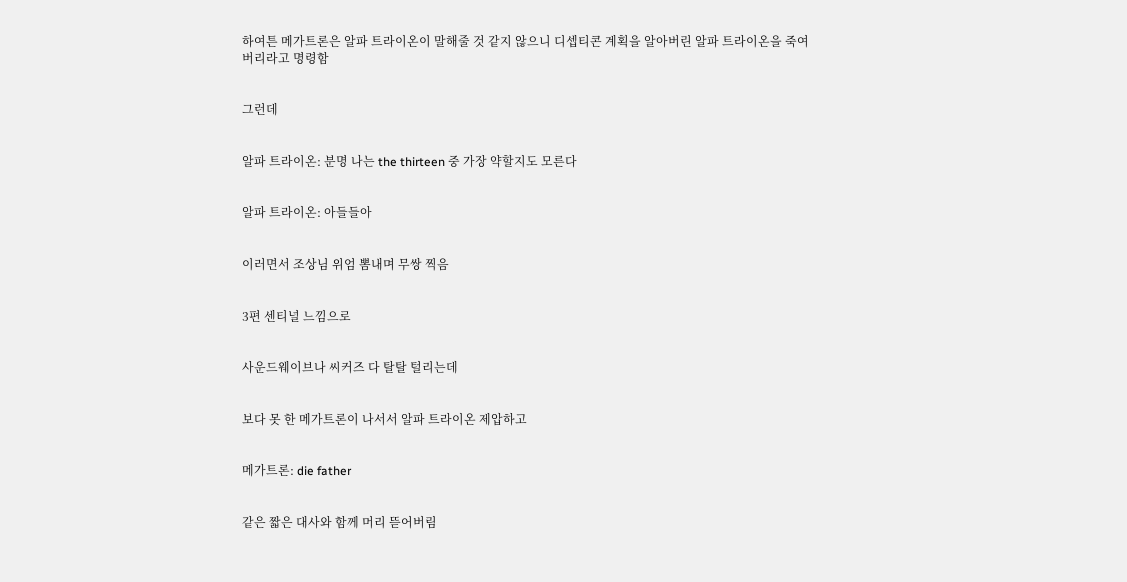하여튼 메가트론은 알파 트라이온이 말해줄 것 같지 않으니 디셉티콘 계획을 알아버린 알파 트라이온을 죽여버리라고 명령함


그런데


알파 트라이온: 분명 나는 the thirteen 중 가장 약할지도 모른다


알파 트라이온: 아들들아


이러면서 조상님 위엄 뽐내며 무쌍 찍음


3편 센티널 느낌으로


사운드웨이브나 씨커즈 다 탈탈 털리는데


보다 못 한 메가트론이 나서서 알파 트라이온 제압하고


메가트론: die father


같은 짧은 대사와 함께 머리 뜯어버림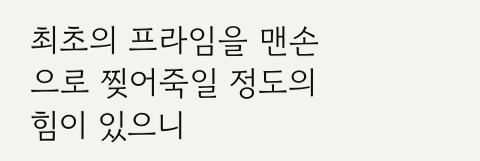최초의 프라임을 맨손으로 찢어죽일 정도의 힘이 있으니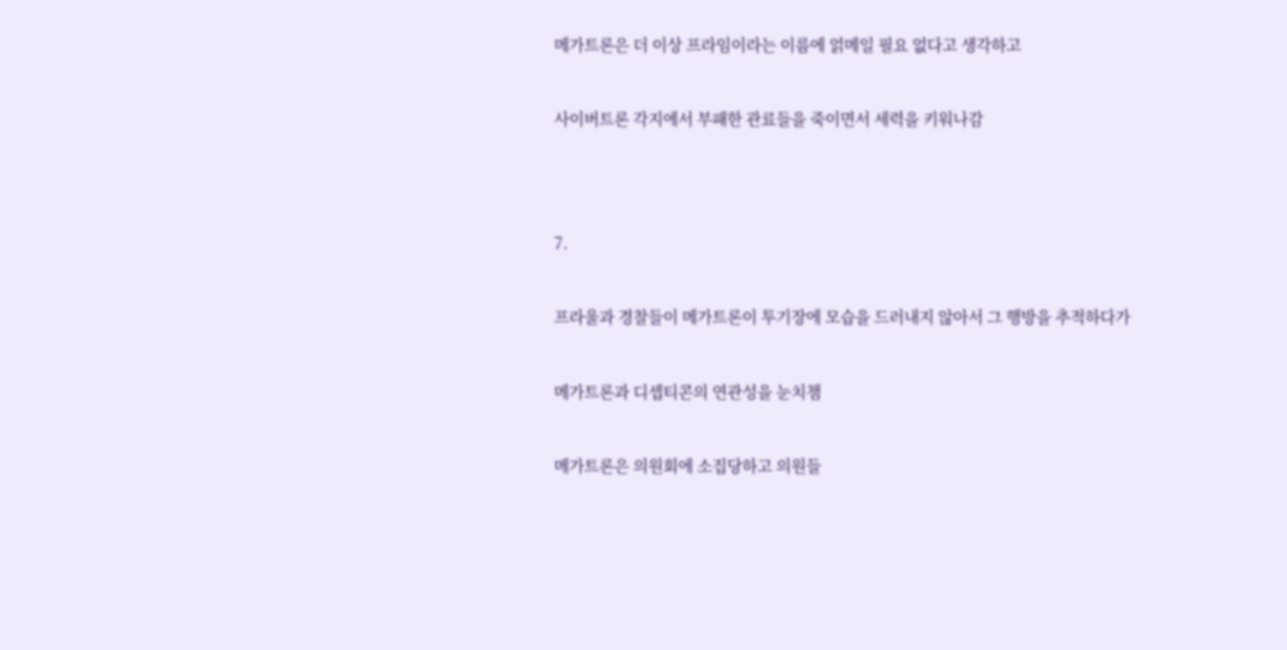메가트론은 더 이상 프라임이라는 이름에 얽메일 필요 없다고 생각하고


사이버트론 각지에서 부패한 관료들을 죽이면서 세력을 키워나감




7.


프라울과 경찰들이 메가트론이 투기장에 모습을 드러내지 않아서 그 행방을 추적하다가


메가트론과 디셉티콘의 연관성을 눈치챔


메가트론은 의원회에 소집당하고 의원들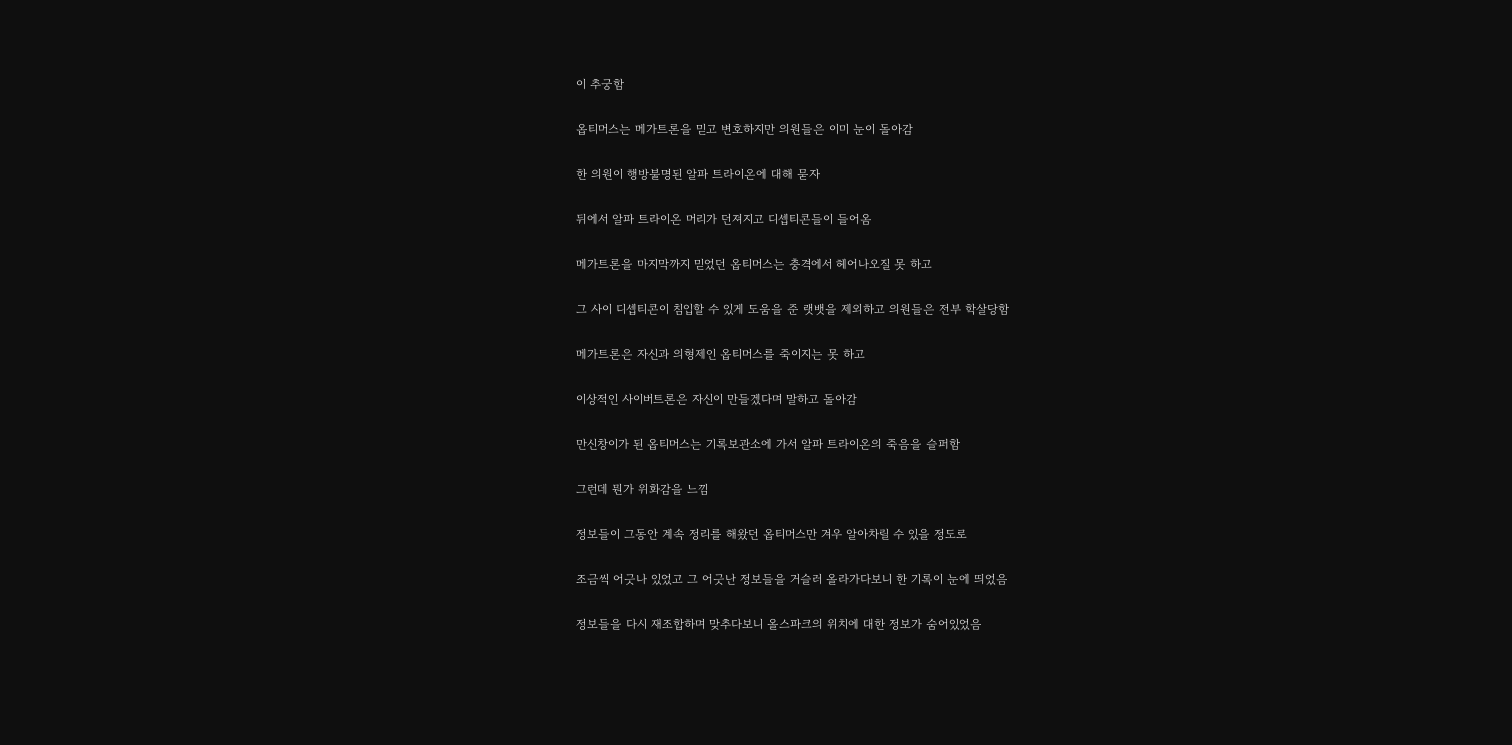이 추궁함


옵티머스는 메가트론을 믿고 변호하지만 의원들은 이미 눈이 돌아감


한 의원이 행방불명된 알파 트라이온에 대해 묻자


뒤에서 알파 트라이온 머리가 던져지고 디셉티콘들이 들어옴


메가트론을 마지막까지 믿었던 옵티머스는 충격에서 헤어나오질 못 하고


그 사이 디셉티콘이 침입할 수 있게 도움을 준 랫뱃을 제외하고 의원들은 전부 학살당함


메가트론은 자신과 의형제인 옵티머스를 죽이지는 못 하고


이상적인 사이버트론은 자신이 만들겠다며 말하고 돌아감


만신창이가 된 옵티머스는 기록보관소에 가서 알파 트라이온의 죽음을 슬퍼함


그런데 뭔가 위화감을 느낌


정보들이 그동안 계속 정리를 해왔던 옵티머스만 겨우 알아차릴 수 있을 정도로


조금씩 어긋나 있었고 그 어긋난 정보들을 거슬러 올라가다보니 한 기록이 눈에 띄었음


정보들을 다시 재조합하며 맞추다보니 올스파크의 위치에 대한 정보가 숨어있었음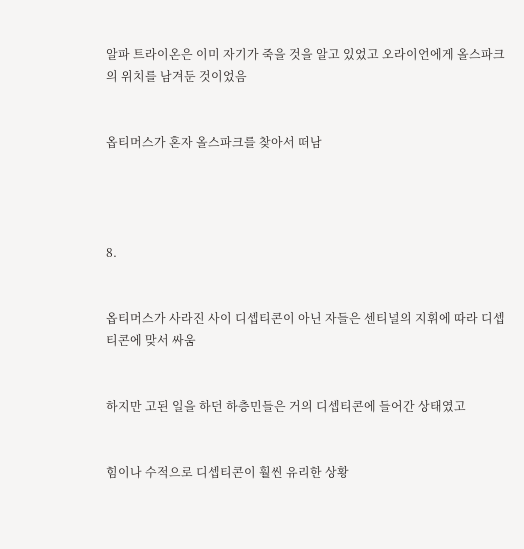알파 트라이온은 이미 자기가 죽을 것을 알고 있었고 오라이언에게 올스파크의 위치를 남겨둔 것이었음


옵티머스가 혼자 올스파크를 찾아서 떠남




8.


옵티머스가 사라진 사이 디셉티콘이 아닌 자들은 센티널의 지휘에 따라 디셉티콘에 맞서 싸움


하지만 고된 일을 하던 하층민들은 거의 디셉티콘에 들어간 상태였고


힘이나 수적으로 디셉티콘이 훨씬 유리한 상황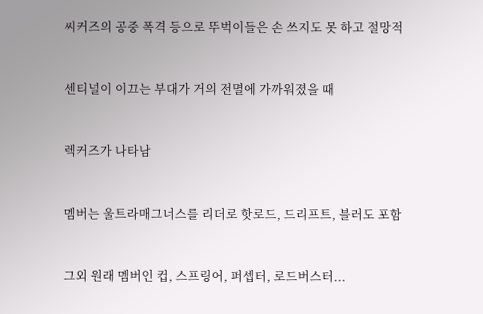씨커즈의 공중 폭격 등으로 뚜벅이들은 손 쓰지도 못 하고 절망적


센티널이 이끄는 부대가 거의 전멸에 가까워졌을 때


렉커즈가 나타남


멤버는 울트라매그너스를 리더로 핫로드, 드리프트, 블러도 포함


그외 원래 멤버인 컵, 스프링어, 퍼셉터, 로드버스터...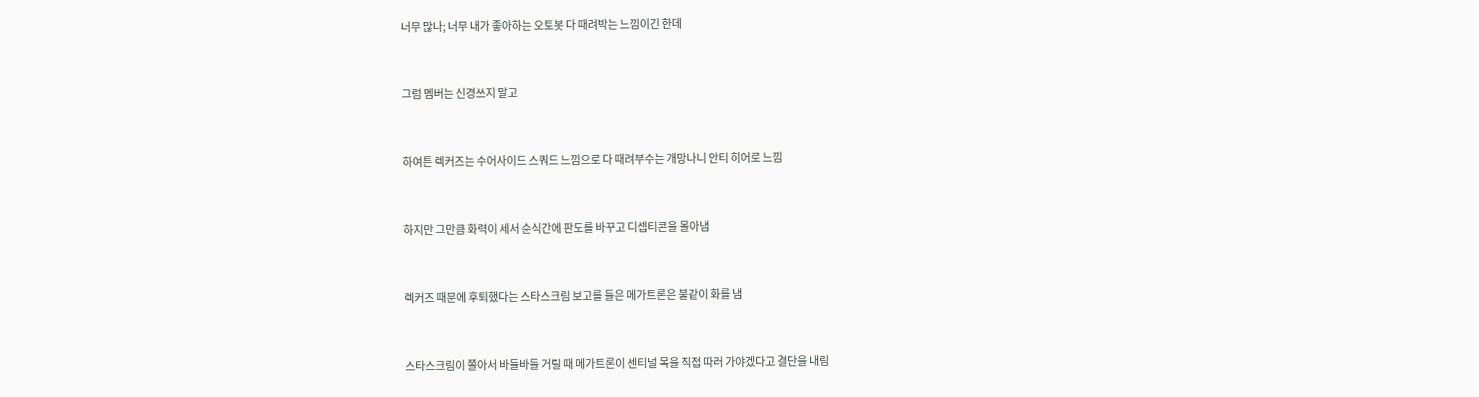너무 많나; 너무 내가 좋아하는 오토봇 다 때려박는 느낌이긴 한데


그럼 멤버는 신경쓰지 말고


하여튼 렉커즈는 수어사이드 스쿼드 느낌으로 다 때려부수는 개망나니 안티 히어로 느낌


하지만 그만큼 화력이 세서 순식간에 판도를 바꾸고 디셉티콘을 몰아냄


렉커즈 때문에 후퇴했다는 스타스크림 보고를 들은 메가트론은 불같이 화를 냄


스타스크림이 쫄아서 바들바들 거릴 때 메가트론이 센티널 목을 직접 따러 가야겠다고 결단을 내림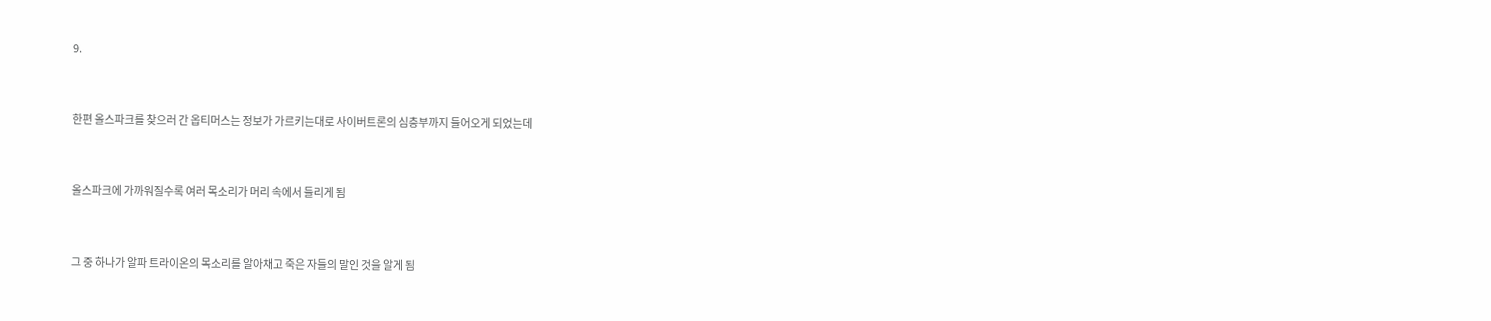9.


한편 올스파크를 찾으러 간 옵티머스는 정보가 가르키는대로 사이버트론의 심층부까지 들어오게 되었는데


올스파크에 가까워질수록 여러 목소리가 머리 속에서 들리게 됨


그 중 하나가 알파 트라이온의 목소리를 알아채고 죽은 자들의 말인 것을 알게 됨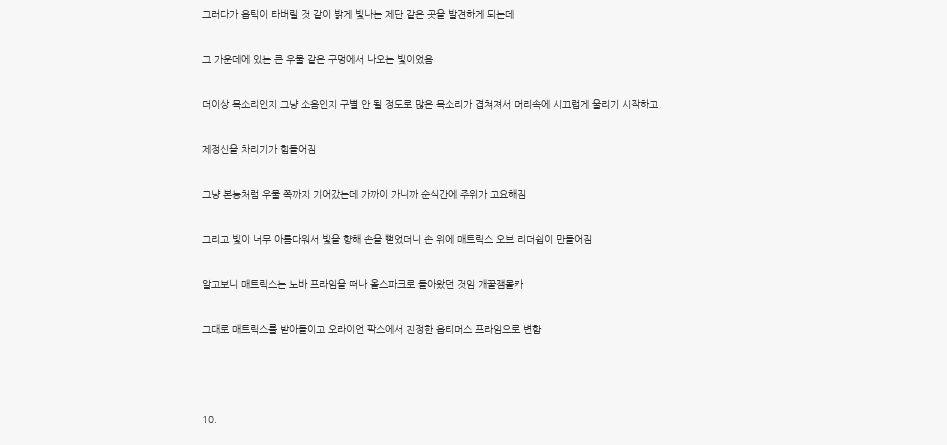그러다가 옵틱이 타버릴 것 같이 밝게 빛나는 제단 같은 곳을 발견하게 되는데


그 가운데에 있는 큰 우물 같은 구멍에서 나오는 빛이었음


더이상 목소리인지 그냥 소음인지 구별 안 될 정도로 많은 목소리가 겹쳐져서 머리속에 시끄럽게 울리기 시작하고


제정신을 차리기가 힘들어짐


그냥 본능처럼 우물 쪽까지 기어갔는데 가까이 가니까 순식간에 주위가 고요해짐


그리고 빛이 너무 아름다워서 빛을 향해 손을 뻗었더니 손 위에 매트릭스 오브 리더쉽이 만들어짐


알고보니 매트릭스는 노바 프라임을 떠나 올스파크로 돌아왔던 것임 개꿀잼몰카


그대로 매트릭스를 받아들이고 오라이언 팍스에서 진정한 옵티머스 프라임으로 변함





10.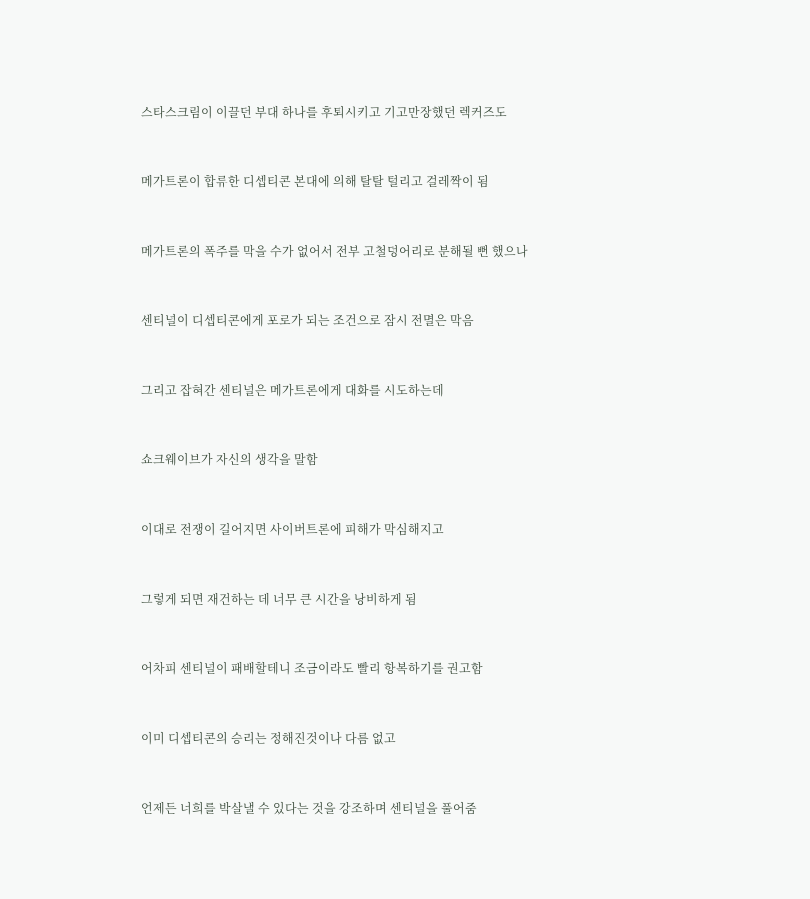스타스크림이 이끌던 부대 하나를 후퇴시키고 기고만장했던 렉커즈도


메가트론이 합류한 디셉티콘 본대에 의해 탈탈 털리고 걸레짝이 됨


메가트론의 폭주를 막을 수가 없어서 전부 고철덩어리로 분해될 뻔 했으나


센티널이 디셉티콘에게 포로가 되는 조건으로 잠시 전멸은 막음


그리고 잡혀간 센티널은 메가트론에게 대화를 시도하는데


쇼크웨이브가 자신의 생각을 말함


이대로 전쟁이 길어지면 사이버트론에 피해가 막심해지고


그렇게 되면 재건하는 데 너무 큰 시간을 낭비하게 됨


어차피 센티널이 패배할테니 조금이라도 빨리 항복하기를 권고함


이미 디셉티콘의 승리는 정해진것이나 다름 없고


언제든 너희를 박살낼 수 있다는 것을 강조하며 센티널을 풀어줌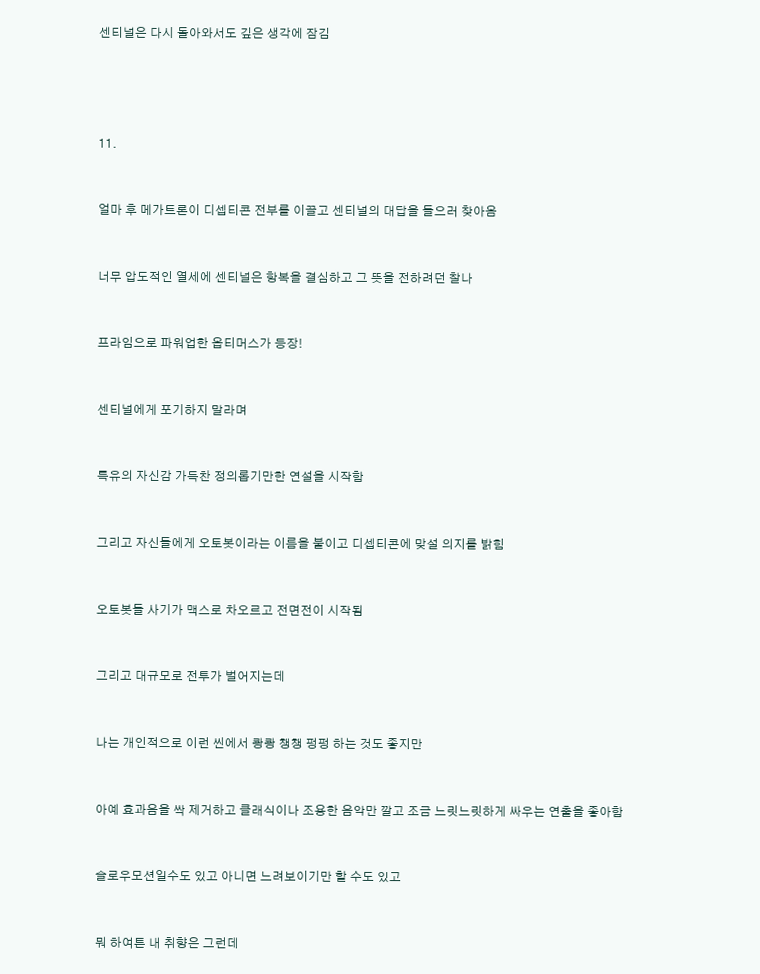센티널은 다시 돌아와서도 깊은 생각에 잠김




11.


얼마 후 메가트론이 디셉티콘 전부를 이끌고 센티널의 대답을 들으러 찾아옴


너무 압도적인 열세에 센티널은 항복을 결심하고 그 뜻을 전하려던 찰나


프라임으로 파워업한 옵티머스가 등장!


센티널에게 포기하지 말라며


특유의 자신감 가득찬 정의롭기만한 연설을 시작함


그리고 자신들에게 오토봇이라는 이름을 붙이고 디셉티콘에 맞설 의지를 밝힘


오토봇들 사기가 맥스로 차오르고 전면전이 시작됨


그리고 대규모로 전투가 벌어지는데


나는 개인적으로 이런 씬에서 쾅쾅 챙챙 펑펑 하는 것도 좋지만


아예 효과음을 싹 제거하고 클래식이나 조용한 음악만 깔고 조금 느릿느릿하게 싸우는 연출을 좋아함


슬로우모션일수도 있고 아니면 느려보이기만 할 수도 있고


뭐 하여튼 내 취향은 그런데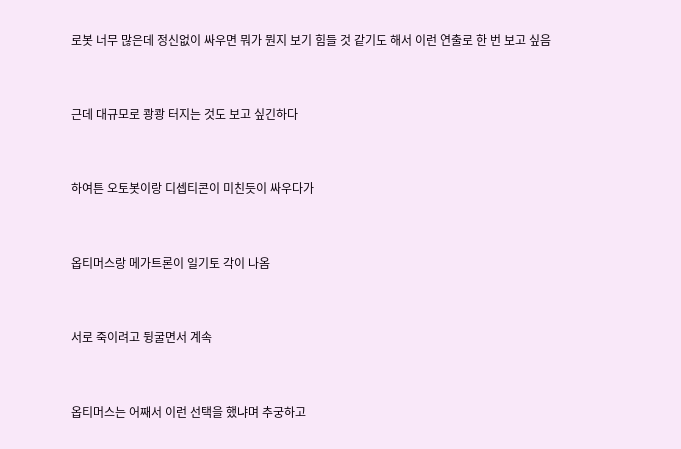로봇 너무 많은데 정신없이 싸우면 뭐가 뭔지 보기 힘들 것 같기도 해서 이런 연출로 한 번 보고 싶음


근데 대규모로 쾅쾅 터지는 것도 보고 싶긴하다


하여튼 오토봇이랑 디셉티콘이 미친듯이 싸우다가


옵티머스랑 메가트론이 일기토 각이 나옴


서로 죽이려고 뒹굴면서 계속


옵티머스는 어째서 이런 선택을 했냐며 추궁하고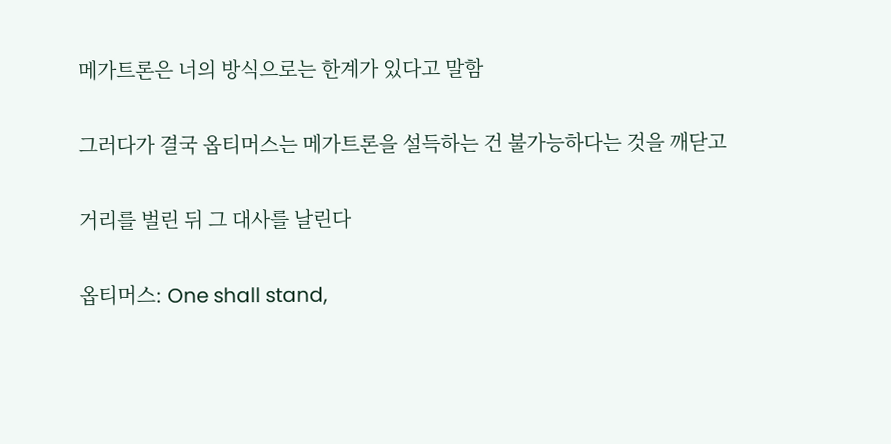메가트론은 너의 방식으로는 한계가 있다고 말함


그러다가 결국 옵티머스는 메가트론을 설득하는 건 불가능하다는 것을 깨닫고


거리를 벌린 뒤 그 대사를 날린다


옵티머스: One shall stand,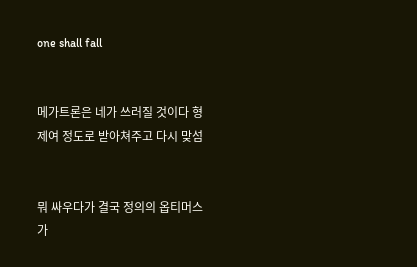one shall fall


메가트론은 네가 쓰러질 것이다 형제여 정도로 받아쳐주고 다시 맞섬


뭐 싸우다가 결국 정의의 옵티머스가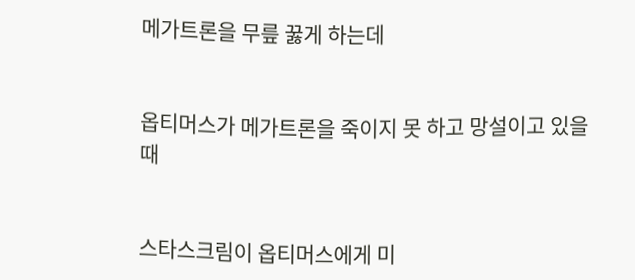메가트론을 무릎 꿇게 하는데


옵티머스가 메가트론을 죽이지 못 하고 망설이고 있을때


스타스크림이 옵티머스에게 미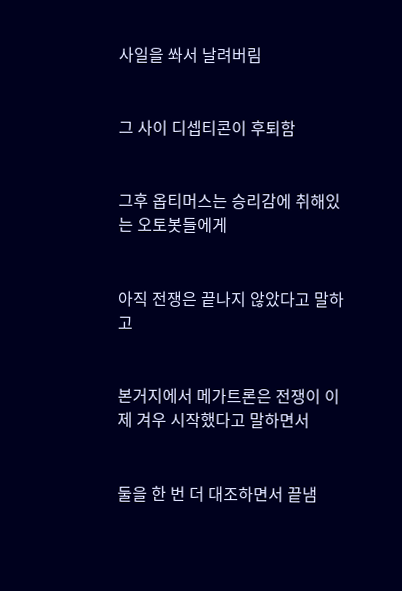사일을 쏴서 날려버림


그 사이 디셉티콘이 후퇴함


그후 옵티머스는 승리감에 취해있는 오토봇들에게


아직 전쟁은 끝나지 않았다고 말하고


본거지에서 메가트론은 전쟁이 이제 겨우 시작했다고 말하면서


둘을 한 번 더 대조하면서 끝냄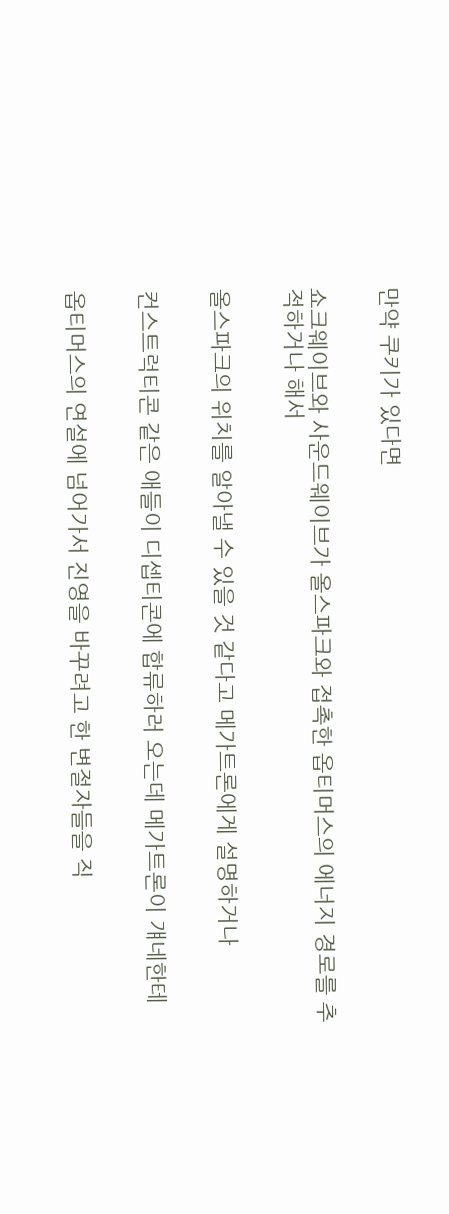만약 쿠키가 있다면


쇼크웨이브와 사운드웨이브가 올스파크와 접촉한 옵티머스의 에너지 경로를 추적하거나 해서


올스파크의 위치를 알아낼 수 있을 것 같다고 메가트론에게 설명하거나


컨스트럭티콘 같은 애들이 디셉티콘에 합류하러 오는데 메가트론이 걔네한테


옵티머스의 연설에 넘어가서 진영을 바꾸려고 한 변절자들을 직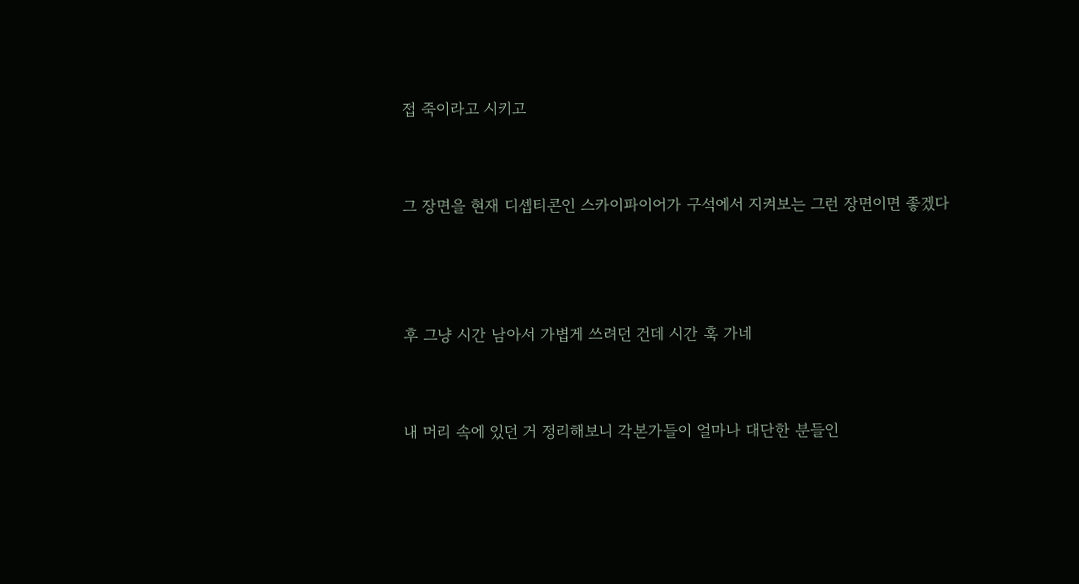접 죽이라고 시키고


그 장면을 현재 디셉티콘인 스카이파이어가 구석에서 지켜보는 그런 장면이면 좋겠다



후 그냥 시간 남아서 가볍게 쓰려던 건데 시간 훅 가네


내 머리 속에 있던 거 정리해보니 각본가들이 얼마나 대단한 분들인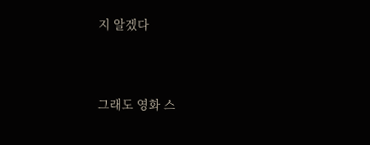지 알겠다


그래도 영화 스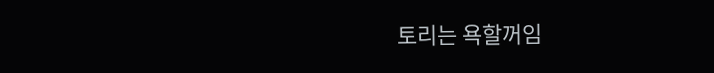토리는 욕할꺼임